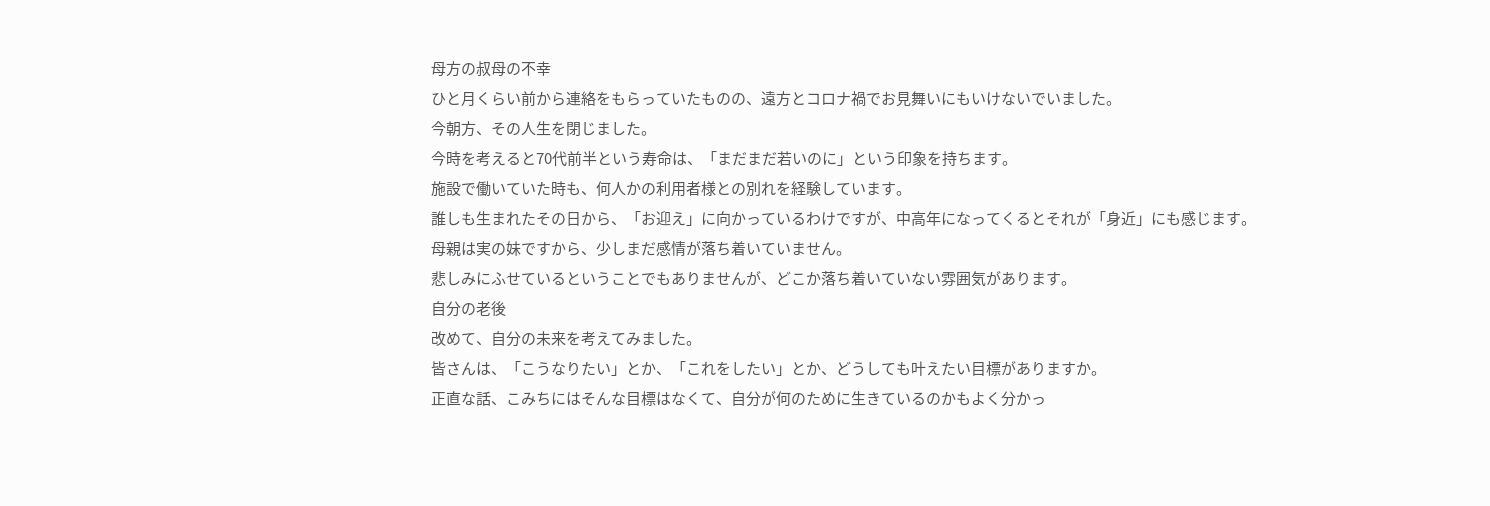母方の叔母の不幸
ひと月くらい前から連絡をもらっていたものの、遠方とコロナ禍でお見舞いにもいけないでいました。
今朝方、その人生を閉じました。
今時を考えると70代前半という寿命は、「まだまだ若いのに」という印象を持ちます。
施設で働いていた時も、何人かの利用者様との別れを経験しています。
誰しも生まれたその日から、「お迎え」に向かっているわけですが、中高年になってくるとそれが「身近」にも感じます。
母親は実の妹ですから、少しまだ感情が落ち着いていません。
悲しみにふせているということでもありませんが、どこか落ち着いていない雰囲気があります。
自分の老後
改めて、自分の未来を考えてみました。
皆さんは、「こうなりたい」とか、「これをしたい」とか、どうしても叶えたい目標がありますか。
正直な話、こみちにはそんな目標はなくて、自分が何のために生きているのかもよく分かっ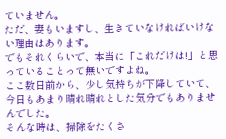ていません。
ただ、妻もいますし、生きていなければいけない理由はあります。
でもそれくらいで、本当に「これだけは!」と思っていることって無いですよね。
ここ数日前から、少し気持ちが下降していて、今日もあまり晴れ晴れとした気分でもありませんでした。
そんな時は、掃除をたくさ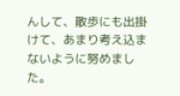んして、散歩にも出掛けて、あまり考え込まないように努めました。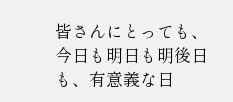皆さんにとっても、今日も明日も明後日も、有意義な日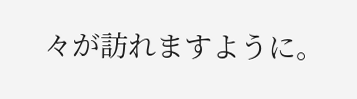々が訪れますように。